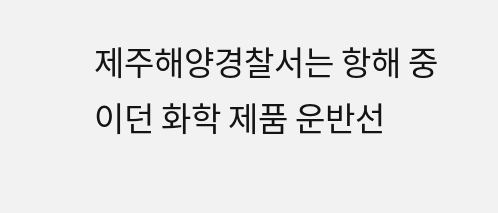제주해양경찰서는 항해 중이던 화학 제품 운반선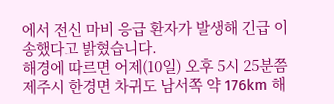에서 전신 마비 응급 환자가 발생해 긴급 이송했다고 밝혔습니다.
해경에 따르면 어제(10일) 오후 5시 25분쯤 제주시 한경면 차귀도 남서쪽 약 176km 해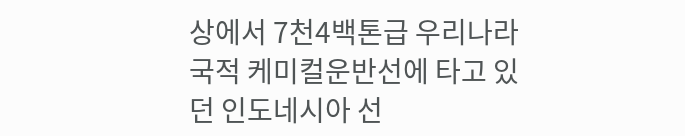상에서 7천4백톤급 우리나라 국적 케미컬운반선에 타고 있던 인도네시아 선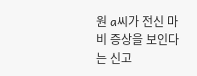원 a씨가 전신 마비 증상을 보인다는 신고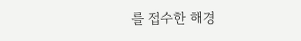를 접수한 해경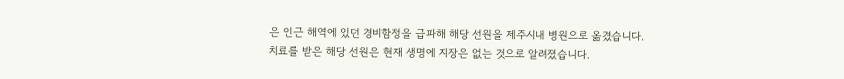은 인근 해역에 있던 경비함정을 급파해 해당 선원을 제주시내 병원으로 옮겼습니다.
치료를 받은 해당 선원은 현재 생명에 지장은 없는 것으로 알려졌습니다.